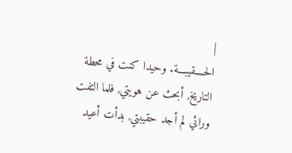|
الحــــقيبـــة. وحيدا كنت في محطة التاريخ, أبحث عن هويتي, فلما التفت ورائي لم أجد حقيبتي, بدأت أعيد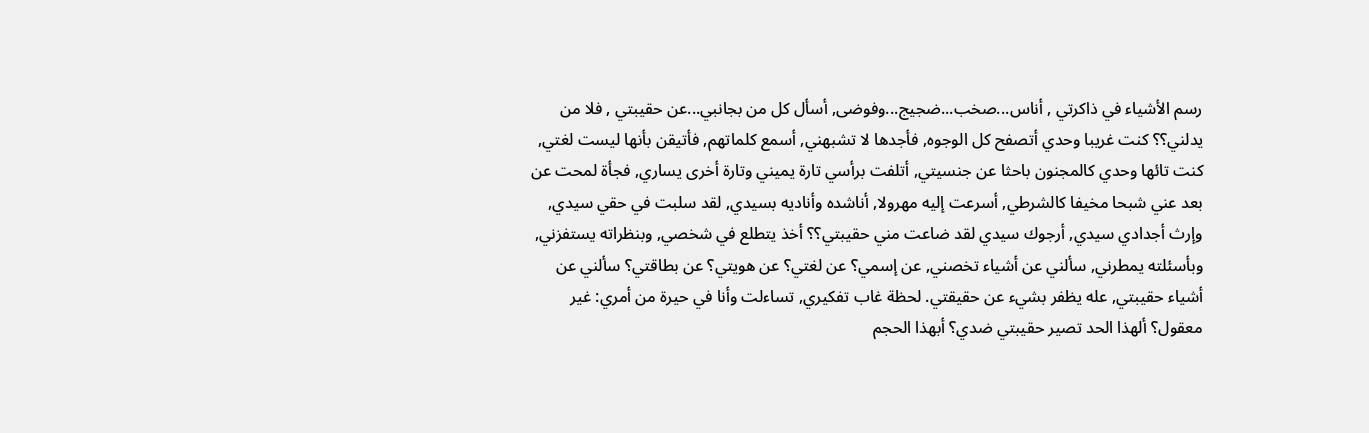رسم الأشياء في ذاكرتي , أناس...صخب...ضجيج...وفوضى, أسأل كل من بجانبي...عن حقيبتي , فلا من يدلني؟؟ كنت غريبا وحدي أتصفح كل الوجوه, فأجدها لا تشبهني, أسمع كلماتهم, فأتيقن بأنها ليست لغتي, كنت تائها وحدي كالمجنون باحثا عن جنسيتي, أتلفت برأسي تارة يميني وتارة أخرى يساري, فجأة لمحت عن بعد عني شبحا مخيفا كالشرطي, أسرعت إليه مهرولا, أناشده وأناديه بسيدي, لقد سلبت في حقي سيدي, وإرث أجدادي سيدي, أرجوك سيدي لقد ضاعت مني حقيبتي؟؟ أخذ يتطلع في شخصي, وبنظراته يستفزني, وبأسئلته يمطرني, سألني عن أشياء تخصني, عن إسمي؟ عن لغتي؟ عن هويتي؟ عن بطاقتي؟ سألني عن أشياء حقيبتي, عله يظفر بشيء عن حقيقتي. لحظة غاب تفكيري, تساءلت وأنا في حيرة من أمري: غير معقول؟ ألهذا الحد تصير حقيبتي ضدي؟ أبهذا الحجم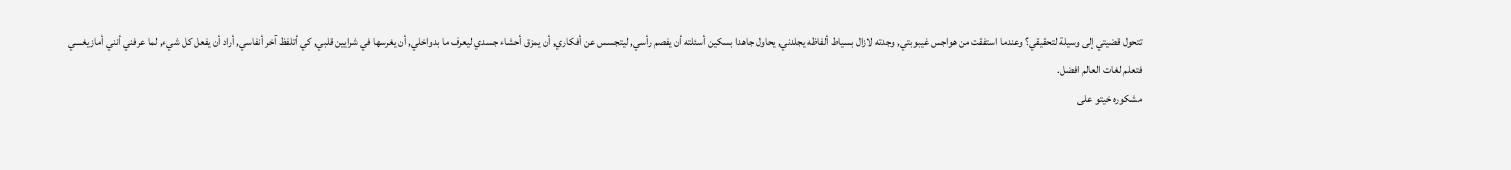تتحول قضيتي إلى وسيلة لتحقيقي؟ وعندما استفقت من هواجس غيبوبتي, وجدته لازال بسياط ألفاظه يجلدني, يحاول جاهدا بسكين أسئلته أن يفصم رأسي, ليتجسس عن أفكاري, أن يمزق أحشاء جسدي ليعرف ما بدواخلي, أن يغرسها في شرايين قلبي, كي أتلفظ آخر أنفاسي, أراد أن يفعل كل شيء, لما عرفني أنني أمازيغــــي
فتعلم لغات العالم افضل.
مشكوره خيتو على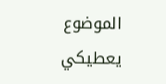الموضوع
يعطيكي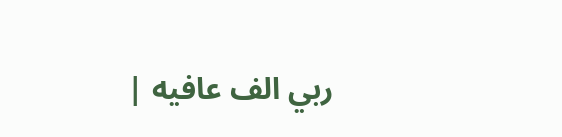ربي الف عافيه |